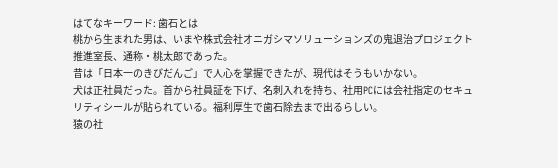はてなキーワード: 歯石とは
桃から生まれた男は、いまや株式会社オニガシマソリューションズの鬼退治プロジェクト推進室長、通称・桃太郎であった。
昔は「日本一のきびだんご」で人心を掌握できたが、現代はそうもいかない。
犬は正社員だった。首から社員証を下げ、名刺入れを持ち、社用PCには会社指定のセキュリティシールが貼られている。福利厚生で歯石除去まで出るらしい。
猿の社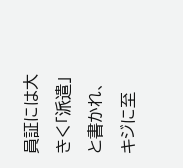員証には大きく「派遣」と書かれ、キジに至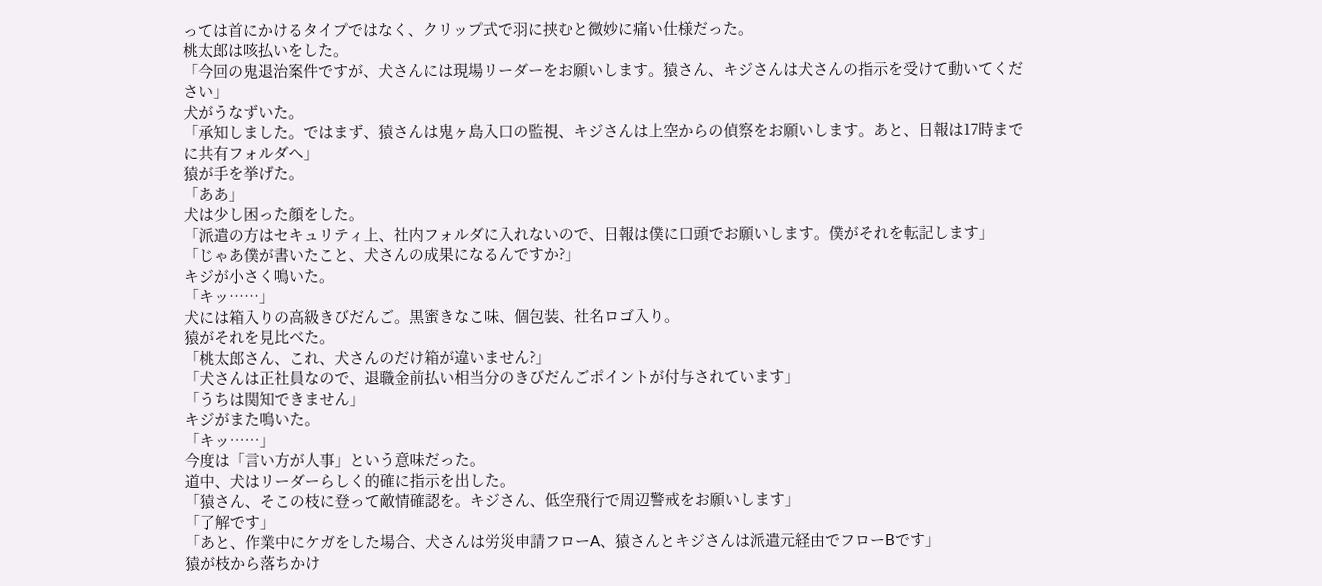っては首にかけるタイプではなく、クリップ式で羽に挟むと微妙に痛い仕様だった。
桃太郎は咳払いをした。
「今回の鬼退治案件ですが、犬さんには現場リーダーをお願いします。猿さん、キジさんは犬さんの指示を受けて動いてください」
犬がうなずいた。
「承知しました。ではまず、猿さんは鬼ヶ島入口の監視、キジさんは上空からの偵察をお願いします。あと、日報は17時までに共有フォルダへ」
猿が手を挙げた。
「ああ」
犬は少し困った顔をした。
「派遣の方はセキュリティ上、社内フォルダに入れないので、日報は僕に口頭でお願いします。僕がそれを転記します」
「じゃあ僕が書いたこと、犬さんの成果になるんですか?」
キジが小さく鳴いた。
「キッ……」
犬には箱入りの高級きびだんご。黒蜜きなこ味、個包装、社名ロゴ入り。
猿がそれを見比べた。
「桃太郎さん、これ、犬さんのだけ箱が違いません?」
「犬さんは正社員なので、退職金前払い相当分のきびだんごポイントが付与されています」
「うちは関知できません」
キジがまた鳴いた。
「キッ……」
今度は「言い方が人事」という意味だった。
道中、犬はリーダーらしく的確に指示を出した。
「猿さん、そこの枝に登って敵情確認を。キジさん、低空飛行で周辺警戒をお願いします」
「了解です」
「あと、作業中にケガをした場合、犬さんは労災申請フローA、猿さんとキジさんは派遣元経由でフローBです」
猿が枝から落ちかけ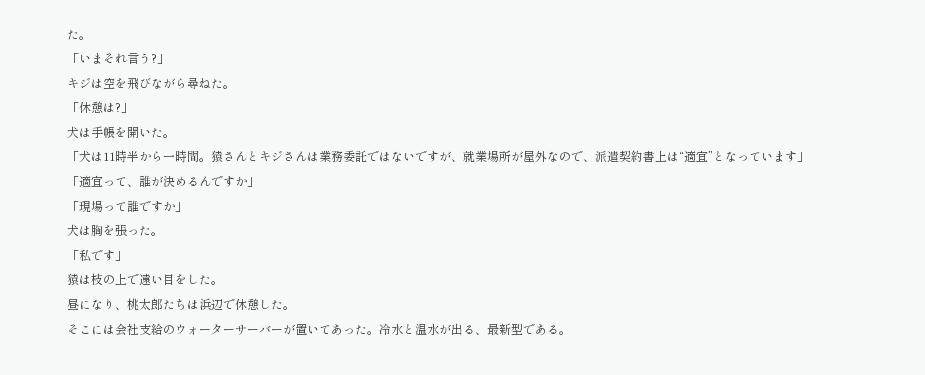た。
「いまそれ言う?」
キジは空を飛びながら尋ねた。
「休憩は?」
犬は手帳を開いた。
「犬は11時半から一時間。猿さんとキジさんは業務委託ではないですが、就業場所が屋外なので、派遣契約書上は“適宜”となっています」
「適宜って、誰が決めるんですか」
「現場って誰ですか」
犬は胸を張った。
「私です」
猿は枝の上で遠い目をした。
昼になり、桃太郎たちは浜辺で休憩した。
そこには会社支給のウォーターサーバーが置いてあった。冷水と温水が出る、最新型である。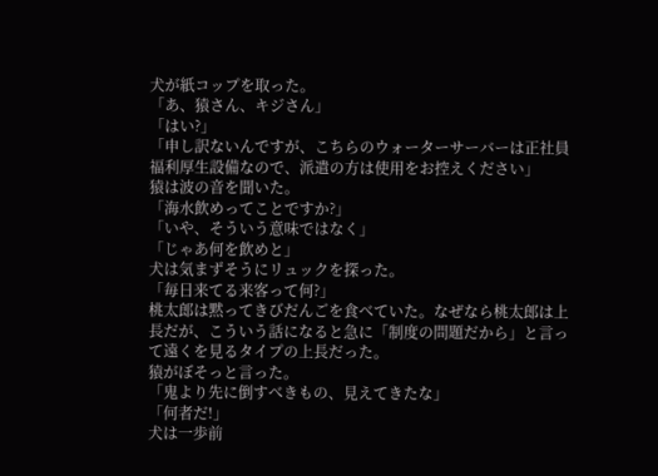犬が紙コップを取った。
「あ、猿さん、キジさん」
「はい?」
「申し訳ないんですが、こちらのウォーターサーバーは正社員福利厚生設備なので、派遣の方は使用をお控えください」
猿は波の音を聞いた。
「海水飲めってことですか?」
「いや、そういう意味ではなく」
「じゃあ何を飲めと」
犬は気まずそうにリュックを探った。
「毎日来てる来客って何?」
桃太郎は黙ってきびだんごを食べていた。なぜなら桃太郎は上長だが、こういう話になると急に「制度の問題だから」と言って遠くを見るタイプの上長だった。
猿がぼそっと言った。
「鬼より先に倒すべきもの、見えてきたな」
「何者だ!」
犬は一歩前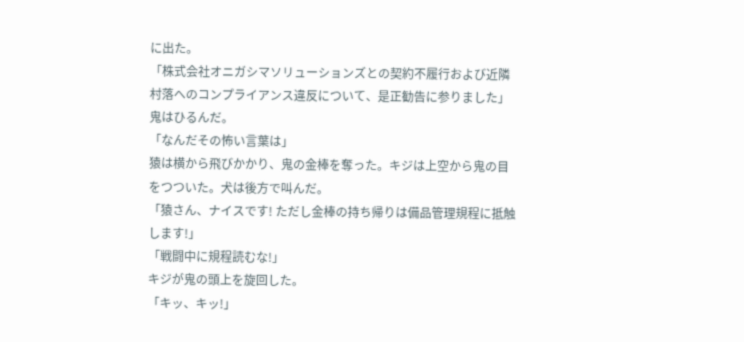に出た。
「株式会社オニガシマソリューションズとの契約不履行および近隣村落へのコンプライアンス違反について、是正勧告に参りました」
鬼はひるんだ。
「なんだその怖い言葉は」
猿は横から飛びかかり、鬼の金棒を奪った。キジは上空から鬼の目をつついた。犬は後方で叫んだ。
「猿さん、ナイスです! ただし金棒の持ち帰りは備品管理規程に抵触します!」
「戦闘中に規程読むな!」
キジが鬼の頭上を旋回した。
「キッ、キッ!」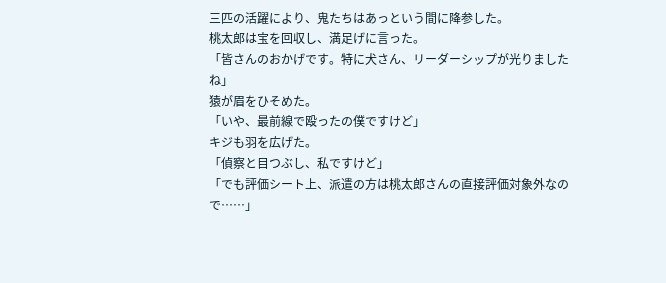三匹の活躍により、鬼たちはあっという間に降参した。
桃太郎は宝を回収し、満足げに言った。
「皆さんのおかげです。特に犬さん、リーダーシップが光りましたね」
猿が眉をひそめた。
「いや、最前線で殴ったの僕ですけど」
キジも羽を広げた。
「偵察と目つぶし、私ですけど」
「でも評価シート上、派遣の方は桃太郎さんの直接評価対象外なので……」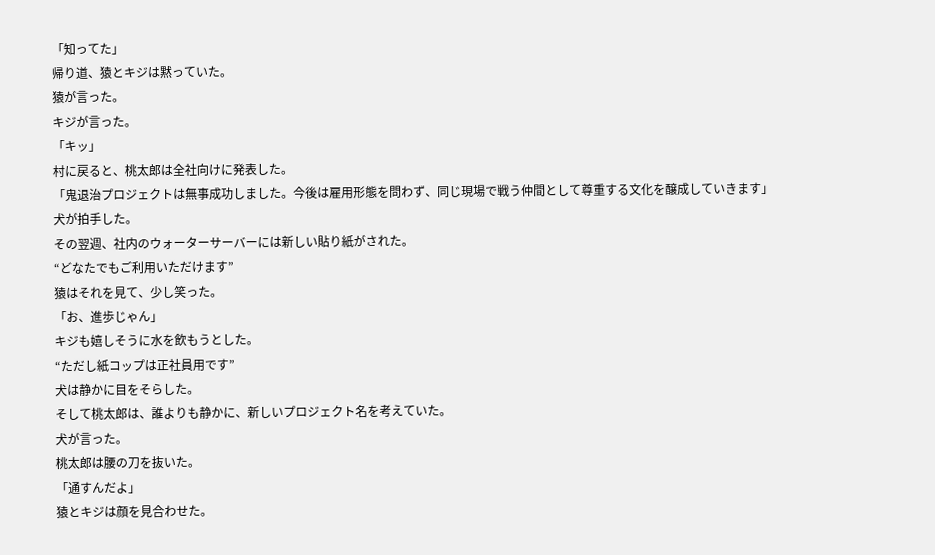「知ってた」
帰り道、猿とキジは黙っていた。
猿が言った。
キジが言った。
「キッ」
村に戻ると、桃太郎は全社向けに発表した。
「鬼退治プロジェクトは無事成功しました。今後は雇用形態を問わず、同じ現場で戦う仲間として尊重する文化を醸成していきます」
犬が拍手した。
その翌週、社内のウォーターサーバーには新しい貼り紙がされた。
“どなたでもご利用いただけます”
猿はそれを見て、少し笑った。
「お、進歩じゃん」
キジも嬉しそうに水を飲もうとした。
“ただし紙コップは正社員用です”
犬は静かに目をそらした。
そして桃太郎は、誰よりも静かに、新しいプロジェクト名を考えていた。
犬が言った。
桃太郎は腰の刀を抜いた。
「通すんだよ」
猿とキジは顔を見合わせた。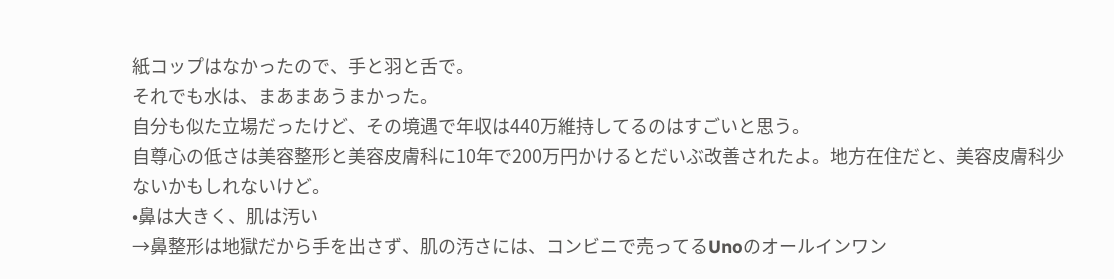紙コップはなかったので、手と羽と舌で。
それでも水は、まあまあうまかった。
自分も似た立場だったけど、その境遇で年収は440万維持してるのはすごいと思う。
自尊心の低さは美容整形と美容皮膚科に10年で200万円かけるとだいぶ改善されたよ。地方在住だと、美容皮膚科少ないかもしれないけど。
•鼻は大きく、肌は汚い
→鼻整形は地獄だから手を出さず、肌の汚さには、コンビニで売ってるUnoのオールインワン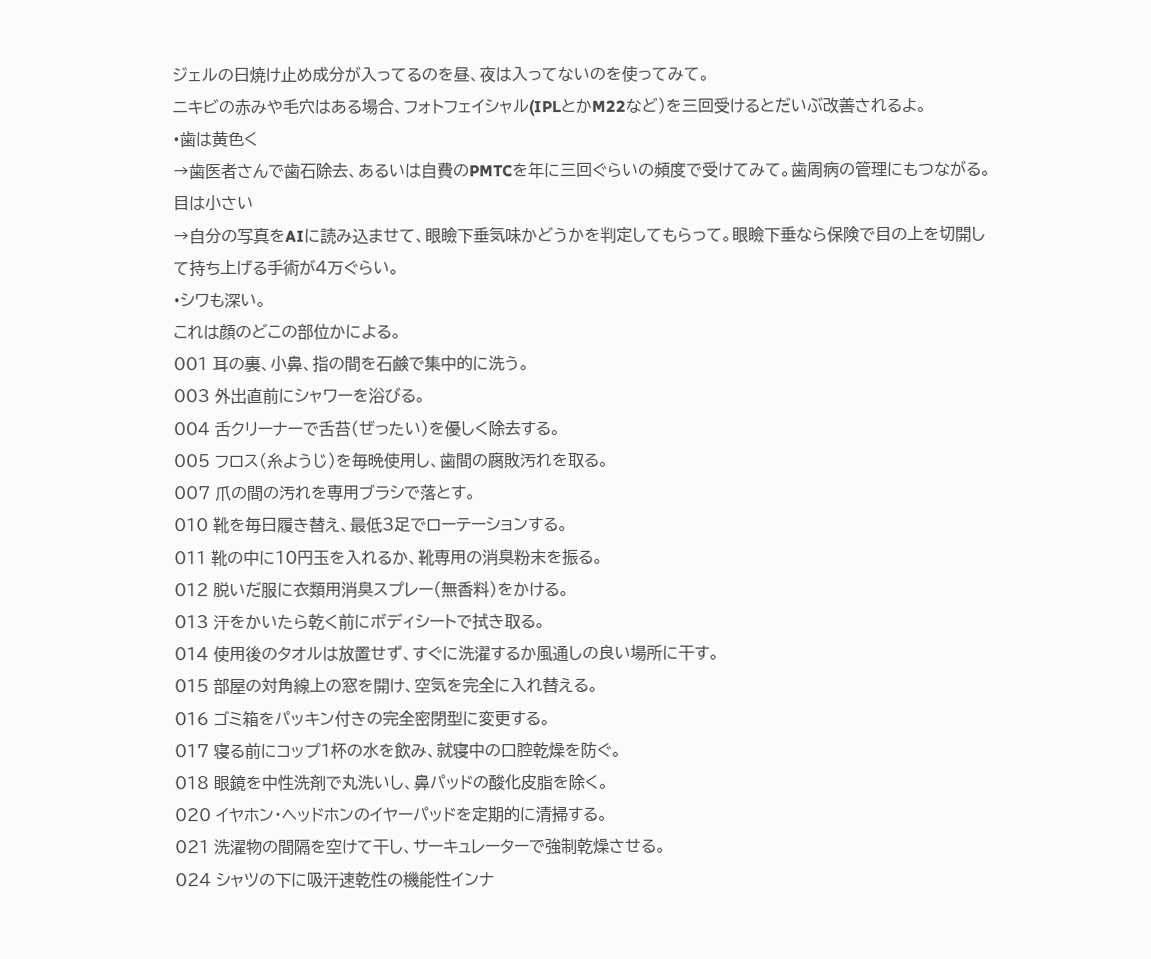ジェルの日焼け止め成分が入ってるのを昼、夜は入ってないのを使ってみて。
ニキビの赤みや毛穴はある場合、フォトフェイシャル(IPLとかM22など)を三回受けるとだいぶ改善されるよ。
•歯は黄色く
→歯医者さんで歯石除去、あるいは自費のPMTCを年に三回ぐらいの頻度で受けてみて。歯周病の管理にもつながる。
目は小さい
→自分の写真をAIに読み込ませて、眼瞼下垂気味かどうかを判定してもらって。眼瞼下垂なら保険で目の上を切開して持ち上げる手術が4万ぐらい。
•シワも深い。
これは顔のどこの部位かによる。
001 耳の裏、小鼻、指の間を石鹸で集中的に洗う。
003 外出直前にシャワーを浴びる。
004 舌クリーナーで舌苔(ぜったい)を優しく除去する。
005 フロス(糸ようじ)を毎晩使用し、歯間の腐敗汚れを取る。
007 爪の間の汚れを専用ブラシで落とす。
010 靴を毎日履き替え、最低3足でローテーションする。
011 靴の中に10円玉を入れるか、靴専用の消臭粉末を振る。
012 脱いだ服に衣類用消臭スプレー(無香料)をかける。
013 汗をかいたら乾く前にボディシートで拭き取る。
014 使用後のタオルは放置せず、すぐに洗濯するか風通しの良い場所に干す。
015 部屋の対角線上の窓を開け、空気を完全に入れ替える。
016 ゴミ箱をパッキン付きの完全密閉型に変更する。
017 寝る前にコップ1杯の水を飲み、就寝中の口腔乾燥を防ぐ。
018 眼鏡を中性洗剤で丸洗いし、鼻パッドの酸化皮脂を除く。
020 イヤホン・ヘッドホンのイヤーパッドを定期的に清掃する。
021 洗濯物の間隔を空けて干し、サーキュレーターで強制乾燥させる。
024 シャツの下に吸汗速乾性の機能性インナ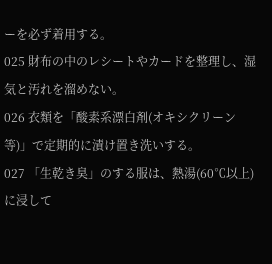ーを必ず着用する。
025 財布の中のレシートやカードを整理し、湿気と汚れを溜めない。
026 衣類を「酸素系漂白剤(オキシクリーン等)」で定期的に漬け置き洗いする。
027 「生乾き臭」のする服は、熱湯(60℃以上)に浸して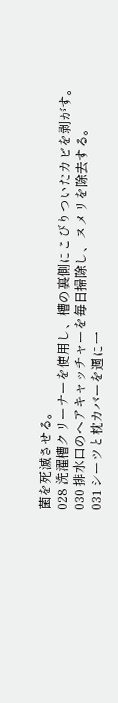菌を死滅させる。
028 洗濯槽クリーナーを使用し、槽の裏側にこびりついたカビを剥がす。
030 排水口のヘアキャッチャーを毎日掃除し、ヌメリを除去する。
031 シーツと枕カバーを週に一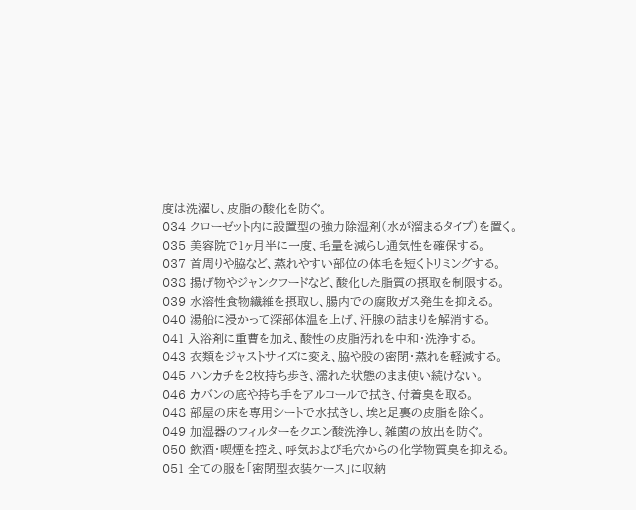度は洗濯し、皮脂の酸化を防ぐ。
034 クローゼット内に設置型の強力除湿剤(水が溜まるタイプ)を置く。
035 美容院で1ヶ月半に一度、毛量を減らし通気性を確保する。
037 首周りや脇など、蒸れやすい部位の体毛を短くトリミングする。
038 揚げ物やジャンクフードなど、酸化した脂質の摂取を制限する。
039 水溶性食物繊維を摂取し、腸内での腐敗ガス発生を抑える。
040 湯船に浸かって深部体温を上げ、汗腺の詰まりを解消する。
041 入浴剤に重曹を加え、酸性の皮脂汚れを中和・洗浄する。
043 衣類をジャストサイズに変え、脇や股の密閉・蒸れを軽減する。
045 ハンカチを2枚持ち歩き、濡れた状態のまま使い続けない。
046 カバンの底や持ち手をアルコールで拭き、付着臭を取る。
048 部屋の床を専用シートで水拭きし、埃と足裏の皮脂を除く。
049 加湿器のフィルターをクエン酸洗浄し、雑菌の放出を防ぐ。
050 飲酒・喫煙を控え、呼気および毛穴からの化学物質臭を抑える。
051 全ての服を「密閉型衣装ケース」に収納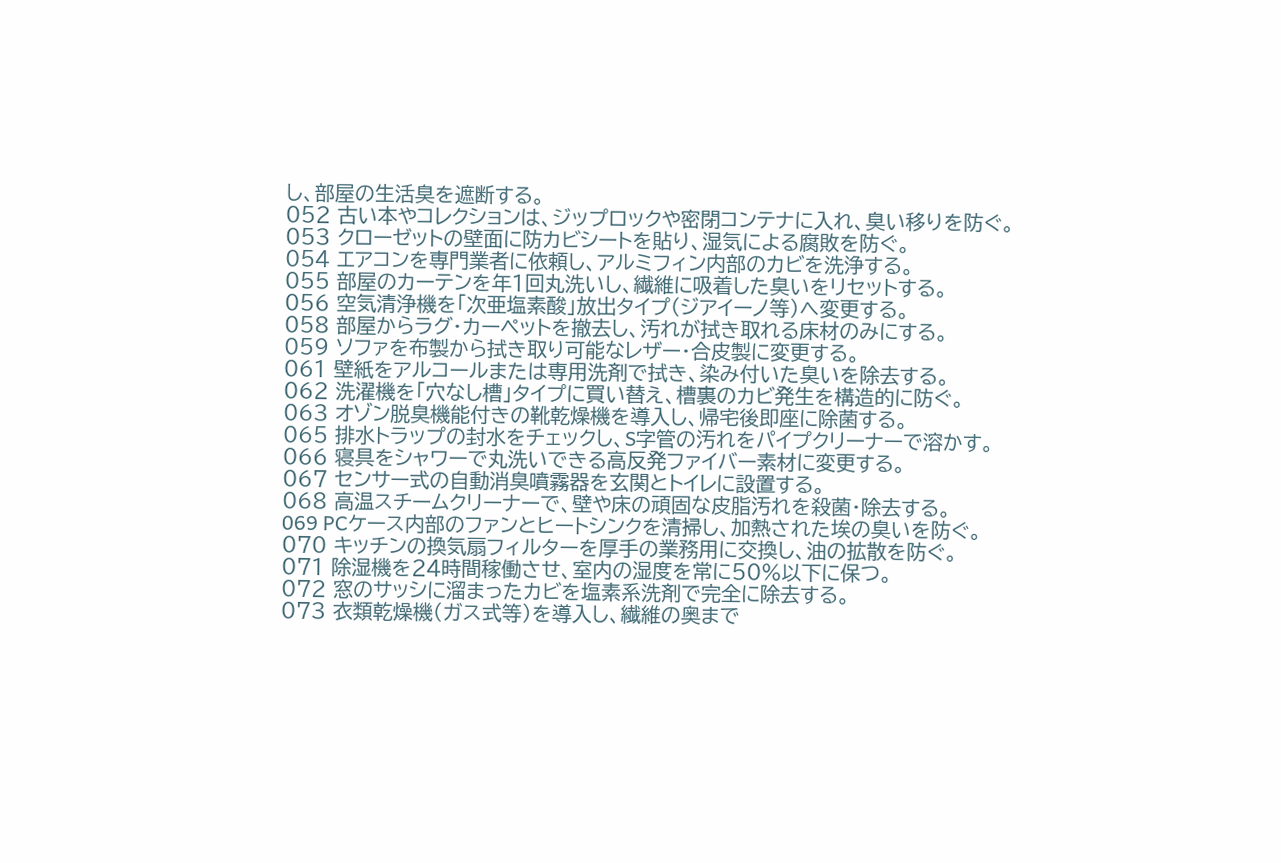し、部屋の生活臭を遮断する。
052 古い本やコレクションは、ジップロックや密閉コンテナに入れ、臭い移りを防ぐ。
053 クローゼットの壁面に防カビシートを貼り、湿気による腐敗を防ぐ。
054 エアコンを専門業者に依頼し、アルミフィン内部のカビを洗浄する。
055 部屋のカーテンを年1回丸洗いし、繊維に吸着した臭いをリセットする。
056 空気清浄機を「次亜塩素酸」放出タイプ(ジアイーノ等)へ変更する。
058 部屋からラグ・カーペットを撤去し、汚れが拭き取れる床材のみにする。
059 ソファを布製から拭き取り可能なレザー・合皮製に変更する。
061 壁紙をアルコールまたは専用洗剤で拭き、染み付いた臭いを除去する。
062 洗濯機を「穴なし槽」タイプに買い替え、槽裏のカビ発生を構造的に防ぐ。
063 オゾン脱臭機能付きの靴乾燥機を導入し、帰宅後即座に除菌する。
065 排水トラップの封水をチェックし、S字管の汚れをパイプクリーナーで溶かす。
066 寝具をシャワーで丸洗いできる高反発ファイバー素材に変更する。
067 センサー式の自動消臭噴霧器を玄関とトイレに設置する。
068 高温スチームクリーナーで、壁や床の頑固な皮脂汚れを殺菌・除去する。
069 PCケース内部のファンとヒートシンクを清掃し、加熱された埃の臭いを防ぐ。
070 キッチンの換気扇フィルターを厚手の業務用に交換し、油の拡散を防ぐ。
071 除湿機を24時間稼働させ、室内の湿度を常に50%以下に保つ。
072 窓のサッシに溜まったカビを塩素系洗剤で完全に除去する。
073 衣類乾燥機(ガス式等)を導入し、繊維の奥まで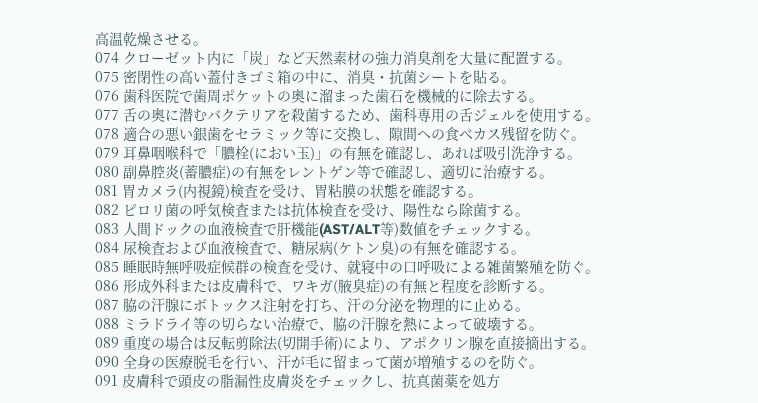高温乾燥させる。
074 クローゼット内に「炭」など天然素材の強力消臭剤を大量に配置する。
075 密閉性の高い蓋付きゴミ箱の中に、消臭・抗菌シートを貼る。
076 歯科医院で歯周ポケットの奥に溜まった歯石を機械的に除去する。
077 舌の奥に潜むバクテリアを殺菌するため、歯科専用の舌ジェルを使用する。
078 適合の悪い銀歯をセラミック等に交換し、隙間への食べカス残留を防ぐ。
079 耳鼻咽喉科で「膿栓(におい玉)」の有無を確認し、あれば吸引洗浄する。
080 副鼻腔炎(蓄膿症)の有無をレントゲン等で確認し、適切に治療する。
081 胃カメラ(内視鏡)検査を受け、胃粘膜の状態を確認する。
082 ピロリ菌の呼気検査または抗体検査を受け、陽性なら除菌する。
083 人間ドックの血液検査で肝機能(AST/ALT等)数値をチェックする。
084 尿検査および血液検査で、糖尿病(ケトン臭)の有無を確認する。
085 睡眠時無呼吸症候群の検査を受け、就寝中の口呼吸による雑菌繁殖を防ぐ。
086 形成外科または皮膚科で、ワキガ(腋臭症)の有無と程度を診断する。
087 脇の汗腺にボトックス注射を打ち、汗の分泌を物理的に止める。
088 ミラドライ等の切らない治療で、脇の汗腺を熱によって破壊する。
089 重度の場合は反転剪除法(切開手術)により、アポクリン腺を直接摘出する。
090 全身の医療脱毛を行い、汗が毛に留まって菌が増殖するのを防ぐ。
091 皮膚科で頭皮の脂漏性皮膚炎をチェックし、抗真菌薬を処方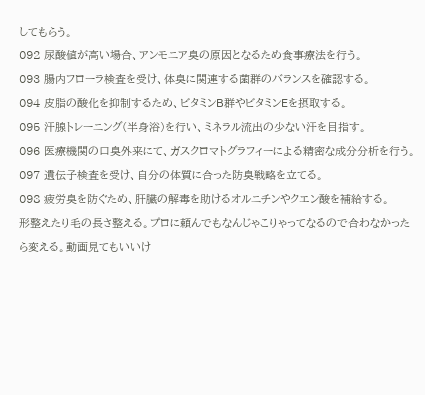してもらう。
092 尿酸値が高い場合、アンモニア臭の原因となるため食事療法を行う。
093 腸内フローラ検査を受け、体臭に関連する菌群のバランスを確認する。
094 皮脂の酸化を抑制するため、ビタミンB群やビタミンEを摂取する。
095 汗腺トレーニング(半身浴)を行い、ミネラル流出の少ない汗を目指す。
096 医療機関の口臭外来にて、ガスクロマトグラフィーによる精密な成分分析を行う。
097 遺伝子検査を受け、自分の体質に合った防臭戦略を立てる。
098 疲労臭を防ぐため、肝臓の解毒を助けるオルニチンやクエン酸を補給する。
形整えたり毛の長さ整える。プロに頼んでもなんじゃこりゃってなるので合わなかったら変える。動画見てもいいけ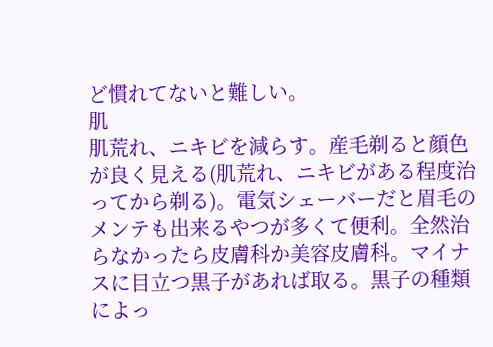ど慣れてないと難しい。
肌
肌荒れ、ニキビを減らす。産毛剃ると顔色が良く見える(肌荒れ、ニキビがある程度治ってから剃る)。電気シェーバーだと眉毛のメンテも出来るやつが多くて便利。全然治らなかったら皮膚科か美容皮膚科。マイナスに目立つ黒子があれば取る。黒子の種類によっ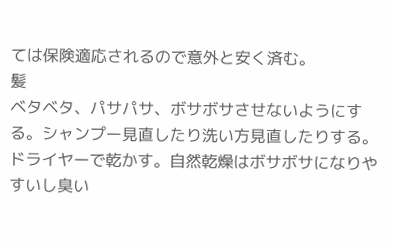ては保険適応されるので意外と安く済む。
髪
ベタベタ、パサパサ、ボサボサさせないようにする。シャンプー見直したり洗い方見直したりする。ドライヤーで乾かす。自然乾燥はボサボサになりやすいし臭い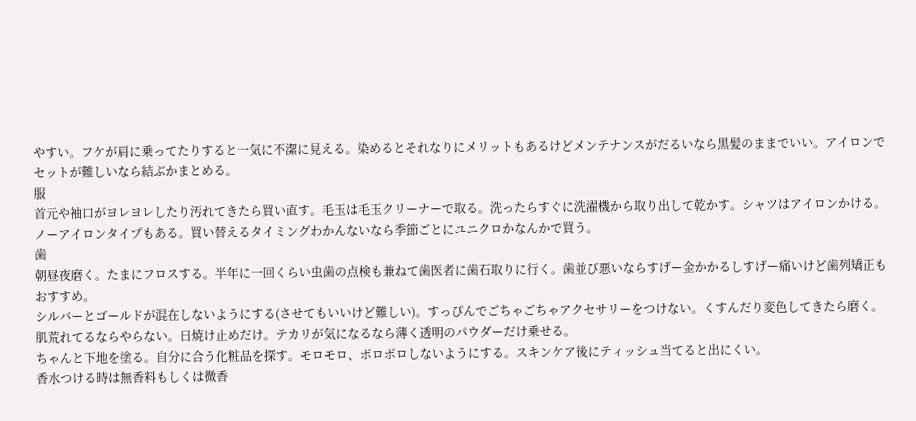やすい。フケが肩に乗ってたりすると一気に不潔に見える。染めるとそれなりにメリットもあるけどメンテナンスがだるいなら黒髪のままでいい。アイロンでセットが難しいなら結ぶかまとめる。
服
首元や袖口がヨレヨレしたり汚れてきたら買い直す。毛玉は毛玉クリーナーで取る。洗ったらすぐに洗濯機から取り出して乾かす。シャツはアイロンかける。ノーアイロンタイプもある。買い替えるタイミングわかんないなら季節ごとにユニクロかなんかで買う。
歯
朝昼夜磨く。たまにフロスする。半年に一回くらい虫歯の点検も兼ねて歯医者に歯石取りに行く。歯並び悪いならすげー金かかるしすげー痛いけど歯列矯正もおすすめ。
シルバーとゴールドが混在しないようにする(させてもいいけど難しい)。すっぴんでごちゃごちゃアクセサリーをつけない。くすんだり変色してきたら磨く。
肌荒れてるならやらない。日焼け止めだけ。テカリが気になるなら薄く透明のパウダーだけ乗せる。
ちゃんと下地を塗る。自分に合う化粧品を探す。モロモロ、ポロポロしないようにする。スキンケア後にティッシュ当てると出にくい。
香水つける時は無香料もしくは微香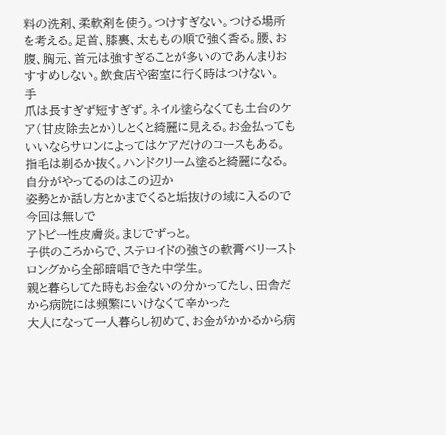料の洗剤、柔軟剤を使う。つけすぎない。つける場所を考える。足首、膝裏、太ももの順で強く香る。腰、お腹、胸元、首元は強すぎることが多いのであんまりおすすめしない。飲食店や密室に行く時はつけない。
手
爪は長すぎず短すぎず。ネイル塗らなくても土台のケア(甘皮除去とか)しとくと綺麗に見える。お金払ってもいいならサロンによってはケアだけのコースもある。指毛は剃るか抜く。ハンドクリーム塗ると綺麗になる。
自分がやってるのはこの辺か
姿勢とか話し方とかまでくると垢抜けの域に入るので今回は無しで
アトピー性皮膚炎。まじでずっと。
子供のころからで、ステロイドの強さの軟膏ベリーストロングから全部暗唱できた中学生。
親と暮らしてた時もお金ないの分かってたし、田舎だから病院には頻繁にいけなくて辛かった
大人になって一人暮らし初めて、お金がかかるから病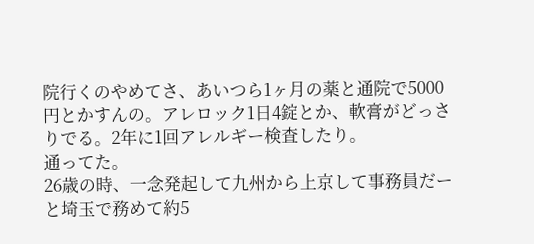院行くのやめてさ、あいつら1ヶ月の薬と通院で5000円とかすんの。アレロック1日4錠とか、軟膏がどっさりでる。2年に1回アレルギー検査したり。
通ってた。
26歳の時、一念発起して九州から上京して事務員だーと埼玉で務めて約5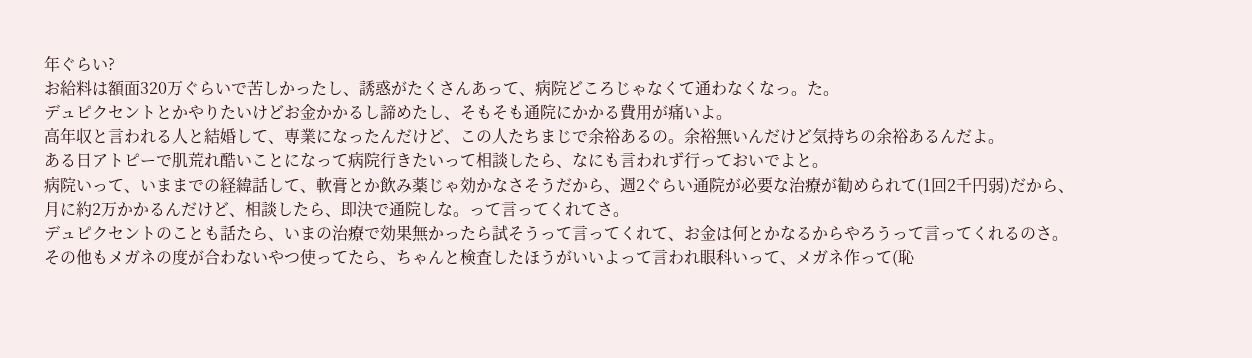年ぐらい?
お給料は額面320万ぐらいで苦しかったし、誘惑がたくさんあって、病院どころじゃなくて通わなくなっ。た。
デュピクセントとかやりたいけどお金かかるし諦めたし、そもそも通院にかかる費用が痛いよ。
高年収と言われる人と結婚して、専業になったんだけど、この人たちまじで余裕あるの。余裕無いんだけど気持ちの余裕あるんだよ。
ある日アトピーで肌荒れ酷いことになって病院行きたいって相談したら、なにも言われず行っておいでよと。
病院いって、いままでの経緯話して、軟膏とか飲み薬じゃ効かなさそうだから、週2ぐらい通院が必要な治療が勧められて(1回2千円弱)だから、月に約2万かかるんだけど、相談したら、即決で通院しな。って言ってくれてさ。
デュピクセントのことも話たら、いまの治療で効果無かったら試そうって言ってくれて、お金は何とかなるからやろうって言ってくれるのさ。
その他もメガネの度が合わないやつ使ってたら、ちゃんと検査したほうがいいよって言われ眼科いって、メガネ作って(恥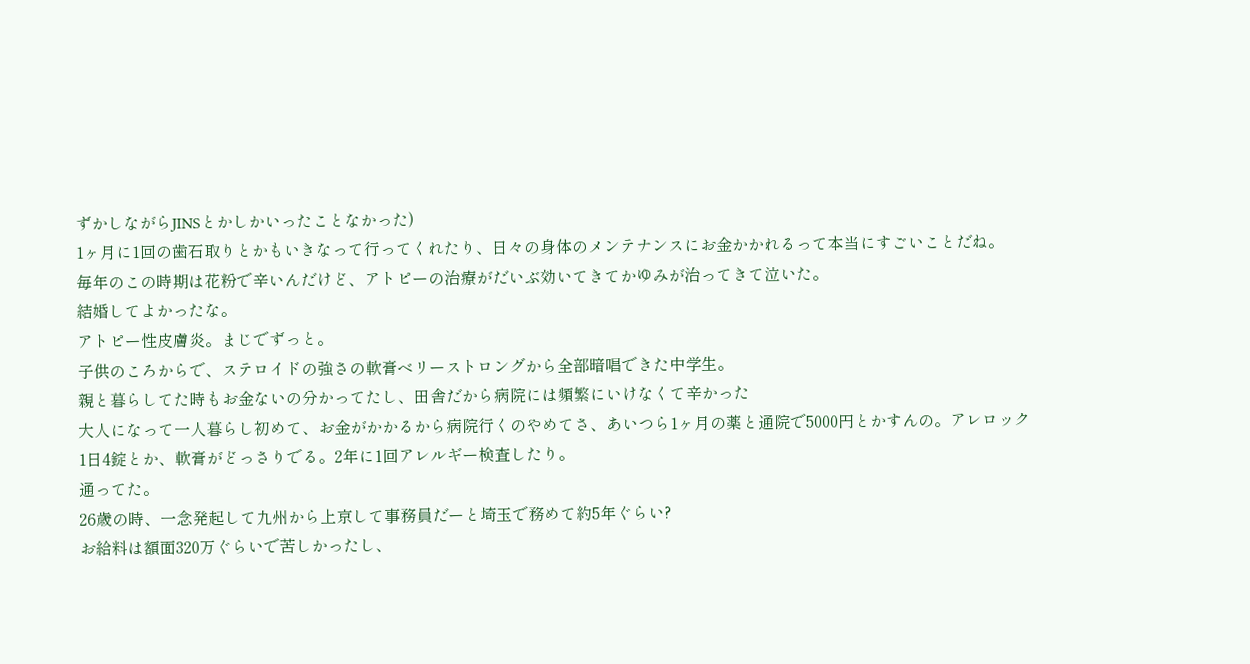ずかしながらJINSとかしかいったことなかった)
1ヶ月に1回の歯石取りとかもいきなって行ってくれたり、日々の身体のメンテナンスにお金かかれるって本当にすごいことだね。
毎年のこの時期は花粉で辛いんだけど、アトピーの治療がだいぶ効いてきてかゆみが治ってきて泣いた。
結婚してよかったな。
アトピー性皮膚炎。まじでずっと。
子供のころからで、ステロイドの強さの軟膏ベリーストロングから全部暗唱できた中学生。
親と暮らしてた時もお金ないの分かってたし、田舎だから病院には頻繁にいけなくて辛かった
大人になって一人暮らし初めて、お金がかかるから病院行くのやめてさ、あいつら1ヶ月の薬と通院で5000円とかすんの。アレロック1日4錠とか、軟膏がどっさりでる。2年に1回アレルギー検査したり。
通ってた。
26歳の時、一念発起して九州から上京して事務員だーと埼玉で務めて約5年ぐらい?
お給料は額面320万ぐらいで苦しかったし、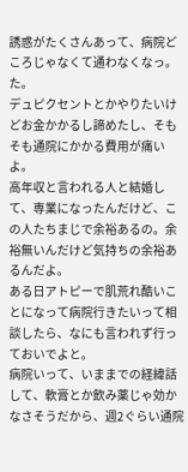誘惑がたくさんあって、病院どころじゃなくて通わなくなっ。た。
デュピクセントとかやりたいけどお金かかるし諦めたし、そもそも通院にかかる費用が痛いよ。
高年収と言われる人と結婚して、専業になったんだけど、この人たちまじで余裕あるの。余裕無いんだけど気持ちの余裕あるんだよ。
ある日アトピーで肌荒れ酷いことになって病院行きたいって相談したら、なにも言われず行っておいでよと。
病院いって、いままでの経緯話して、軟膏とか飲み薬じゃ効かなさそうだから、週2ぐらい通院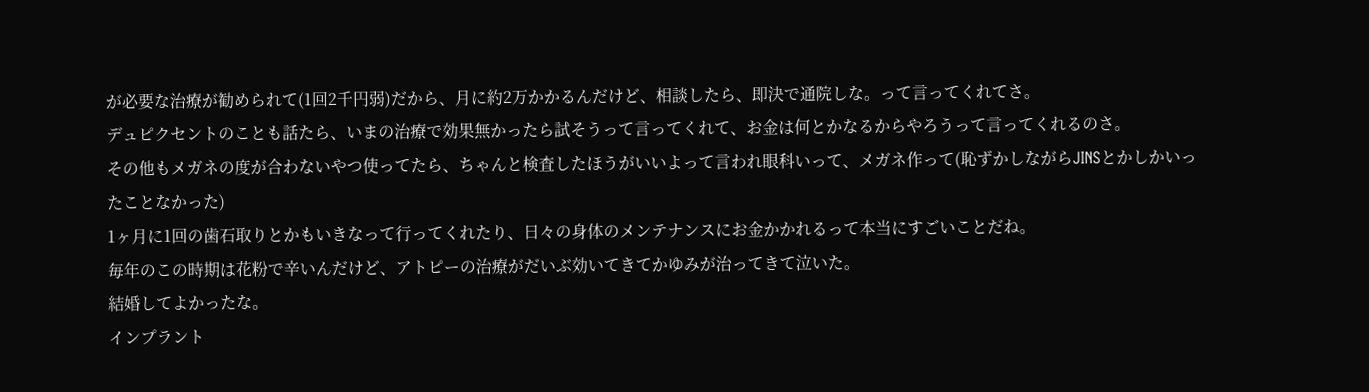が必要な治療が勧められて(1回2千円弱)だから、月に約2万かかるんだけど、相談したら、即決で通院しな。って言ってくれてさ。
デュピクセントのことも話たら、いまの治療で効果無かったら試そうって言ってくれて、お金は何とかなるからやろうって言ってくれるのさ。
その他もメガネの度が合わないやつ使ってたら、ちゃんと検査したほうがいいよって言われ眼科いって、メガネ作って(恥ずかしながらJINSとかしかいったことなかった)
1ヶ月に1回の歯石取りとかもいきなって行ってくれたり、日々の身体のメンテナンスにお金かかれるって本当にすごいことだね。
毎年のこの時期は花粉で辛いんだけど、アトピーの治療がだいぶ効いてきてかゆみが治ってきて泣いた。
結婚してよかったな。
インプラント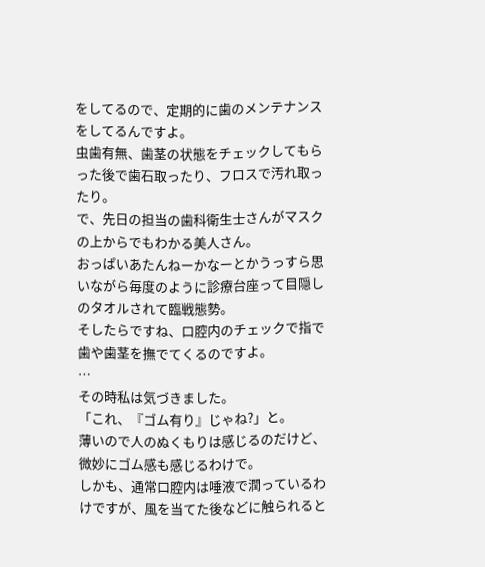をしてるので、定期的に歯のメンテナンスをしてるんですよ。
虫歯有無、歯茎の状態をチェックしてもらった後で歯石取ったり、フロスで汚れ取ったり。
で、先日の担当の歯科衛生士さんがマスクの上からでもわかる美人さん。
おっぱいあたんねーかなーとかうっすら思いながら毎度のように診療台座って目隠しのタオルされて臨戦態勢。
そしたらですね、口腔内のチェックで指で歯や歯茎を撫でてくるのですよ。
…
その時私は気づきました。
「これ、『ゴム有り』じゃね?」と。
薄いので人のぬくもりは感じるのだけど、微妙にゴム感も感じるわけで。
しかも、通常口腔内は唾液で潤っているわけですが、風を当てた後などに触られると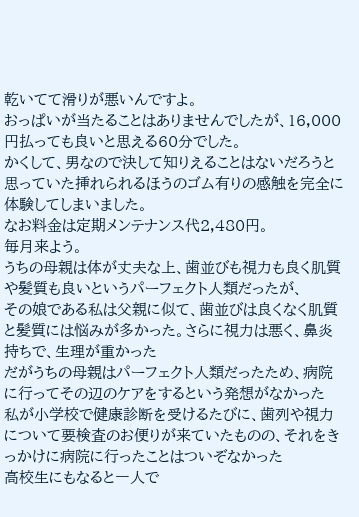乾いてて滑りが悪いんですよ。
おっぱいが当たることはありませんでしたが、16,000円払っても良いと思える60分でした。
かくして、男なので決して知りえることはないだろうと思っていた挿れられるほうのゴム有りの感触を完全に体験してしまいました。
なお料金は定期メンテナンス代2,480円。
毎月来よう。
うちの母親は体が丈夫な上、歯並びも視力も良く肌質や髪質も良いというパーフェクト人類だったが、
その娘である私は父親に似て、歯並びは良くなく肌質と髪質には悩みが多かった。さらに視力は悪く、鼻炎持ちで、生理が重かった
だがうちの母親はパーフェクト人類だったため、病院に行ってその辺のケアをするという発想がなかった
私が小学校で健康診断を受けるたびに、歯列や視力について要検査のお便りが来ていたものの、それをきっかけに病院に行ったことはついぞなかった
高校生にもなると一人で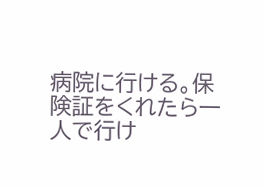病院に行ける。保険証をくれたら一人で行け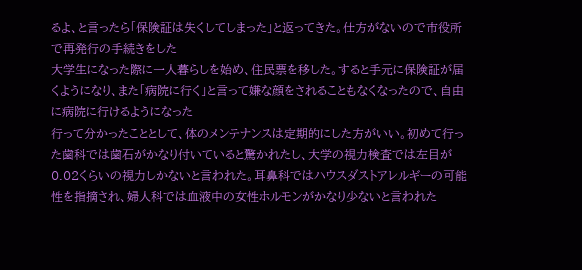るよ、と言ったら「保険証は失くしてしまった」と返ってきた。仕方がないので市役所で再発行の手続きをした
大学生になった際に一人暮らしを始め、住民票を移した。すると手元に保険証が届くようになり、また「病院に行く」と言って嫌な顔をされることもなくなったので、自由に病院に行けるようになった
行って分かったこととして、体のメンテナンスは定期的にした方がいい。初めて行った歯科では歯石がかなり付いていると驚かれたし、大学の視力検査では左目が0.02くらいの視力しかないと言われた。耳鼻科ではハウスダストアレルギーの可能性を指摘され、婦人科では血液中の女性ホルモンがかなり少ないと言われた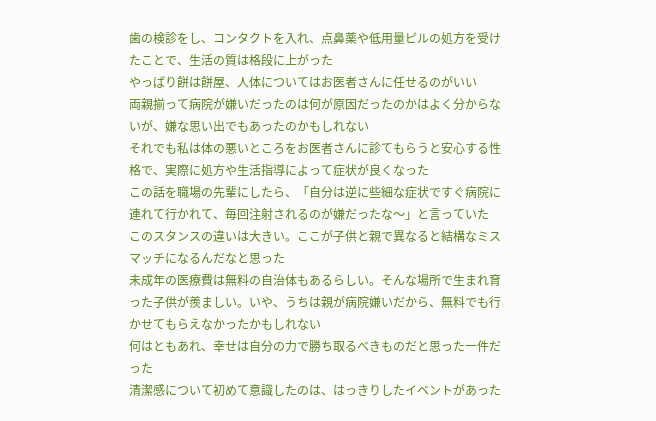歯の検診をし、コンタクトを入れ、点鼻薬や低用量ピルの処方を受けたことで、生活の質は格段に上がった
やっぱり餅は餅屋、人体についてはお医者さんに任せるのがいい
両親揃って病院が嫌いだったのは何が原因だったのかはよく分からないが、嫌な思い出でもあったのかもしれない
それでも私は体の悪いところをお医者さんに診てもらうと安心する性格で、実際に処方や生活指導によって症状が良くなった
この話を職場の先輩にしたら、「自分は逆に些細な症状ですぐ病院に連れて行かれて、毎回注射されるのが嫌だったな〜」と言っていた
このスタンスの違いは大きい。ここが子供と親で異なると結構なミスマッチになるんだなと思った
未成年の医療費は無料の自治体もあるらしい。そんな場所で生まれ育った子供が羨ましい。いや、うちは親が病院嫌いだから、無料でも行かせてもらえなかったかもしれない
何はともあれ、幸せは自分の力で勝ち取るべきものだと思った一件だった
清潔感について初めて意識したのは、はっきりしたイベントがあった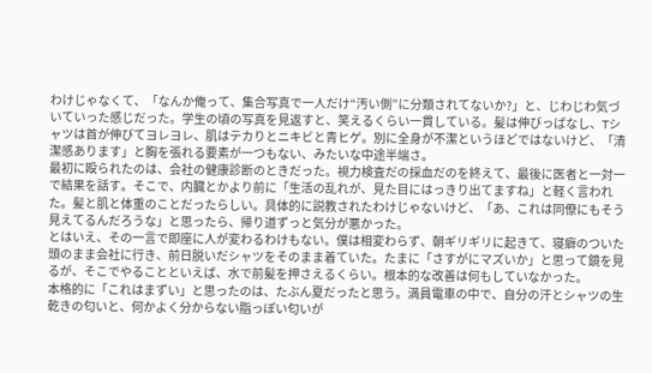わけじゃなくて、「なんか俺って、集合写真で一人だけ“汚い側”に分類されてないか?」と、じわじわ気づいていった感じだった。学生の頃の写真を見返すと、笑えるくらい一貫している。髪は伸びっぱなし、Tシャツは首が伸びてヨレヨレ、肌はテカりとニキビと青ヒゲ。別に全身が不潔というほどではないけど、「清潔感あります」と胸を張れる要素が一つもない、みたいな中途半端さ。
最初に殴られたのは、会社の健康診断のときだった。視力検査だの採血だのを終えて、最後に医者と一対一で結果を話す。そこで、内臓とかより前に「生活の乱れが、見た目にはっきり出てますね」と軽く言われた。髪と肌と体重のことだったらしい。具体的に説教されたわけじゃないけど、「あ、これは同僚にもそう見えてるんだろうな」と思ったら、帰り道ずっと気分が悪かった。
とはいえ、その一言で即座に人が変わるわけもない。僕は相変わらず、朝ギリギリに起きて、寝癖のついた頭のまま会社に行き、前日脱いだシャツをそのまま着ていた。たまに「さすがにマズいか」と思って鏡を見るが、そこでやることといえば、水で前髪を押さえるくらい。根本的な改善は何もしていなかった。
本格的に「これはまずい」と思ったのは、たぶん夏だったと思う。満員電車の中で、自分の汗とシャツの生乾きの匂いと、何かよく分からない脂っぽい匂いが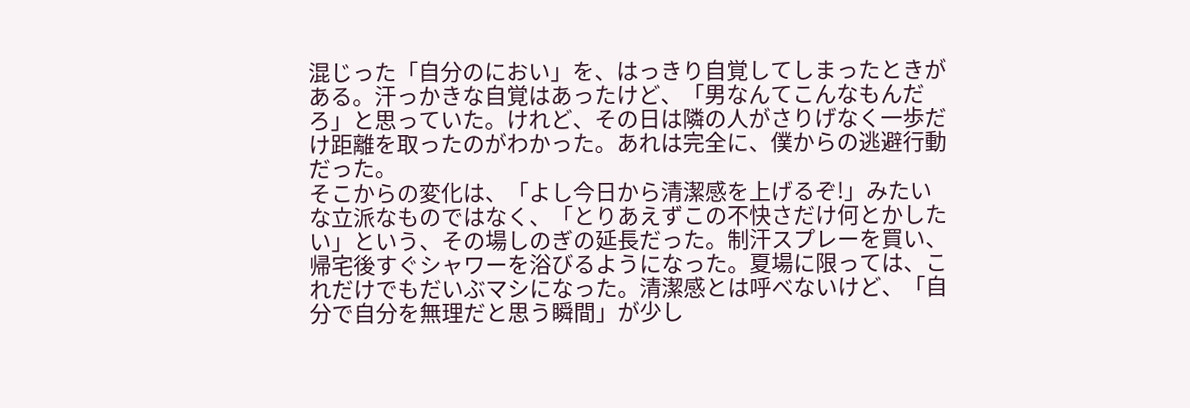混じった「自分のにおい」を、はっきり自覚してしまったときがある。汗っかきな自覚はあったけど、「男なんてこんなもんだろ」と思っていた。けれど、その日は隣の人がさりげなく一歩だけ距離を取ったのがわかった。あれは完全に、僕からの逃避行動だった。
そこからの変化は、「よし今日から清潔感を上げるぞ!」みたいな立派なものではなく、「とりあえずこの不快さだけ何とかしたい」という、その場しのぎの延長だった。制汗スプレーを買い、帰宅後すぐシャワーを浴びるようになった。夏場に限っては、これだけでもだいぶマシになった。清潔感とは呼べないけど、「自分で自分を無理だと思う瞬間」が少し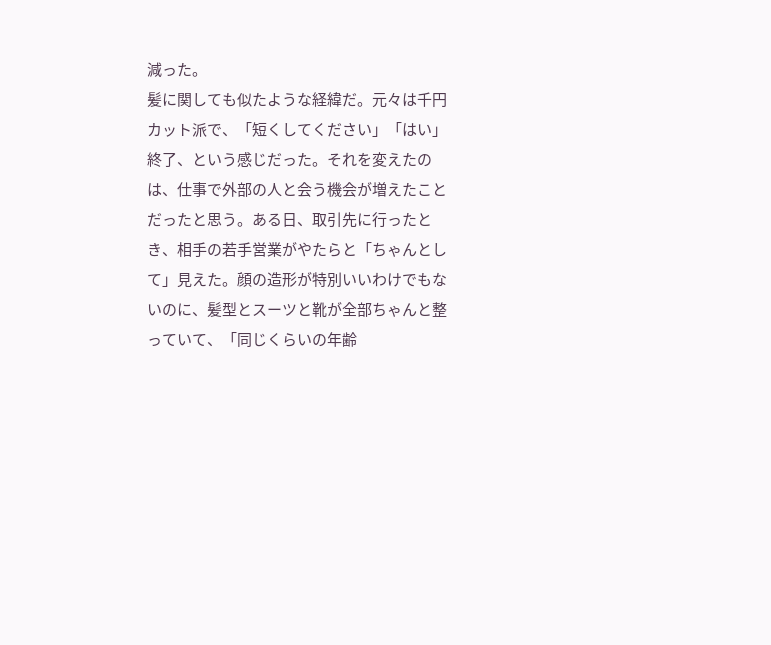減った。
髪に関しても似たような経緯だ。元々は千円カット派で、「短くしてください」「はい」終了、という感じだった。それを変えたのは、仕事で外部の人と会う機会が増えたことだったと思う。ある日、取引先に行ったとき、相手の若手営業がやたらと「ちゃんとして」見えた。顔の造形が特別いいわけでもないのに、髪型とスーツと靴が全部ちゃんと整っていて、「同じくらいの年齢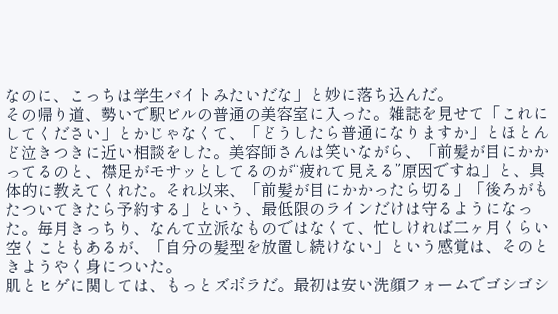なのに、こっちは学生バイトみたいだな」と妙に落ち込んだ。
その帰り道、勢いで駅ビルの普通の美容室に入った。雑誌を見せて「これにしてください」とかじゃなくて、「どうしたら普通になりますか」とほとんど泣きつきに近い相談をした。美容師さんは笑いながら、「前髪が目にかかってるのと、襟足がモサッとしてるのが“疲れて見える”原因ですね」と、具体的に教えてくれた。それ以来、「前髪が目にかかったら切る」「後ろがもたついてきたら予約する」という、最低限のラインだけは守るようになった。毎月きっちり、なんて立派なものではなくて、忙しければ二ヶ月くらい空くこともあるが、「自分の髪型を放置し続けない」という感覚は、そのときようやく身についた。
肌とヒゲに関しては、もっとズボラだ。最初は安い洗顔フォームでゴシゴシ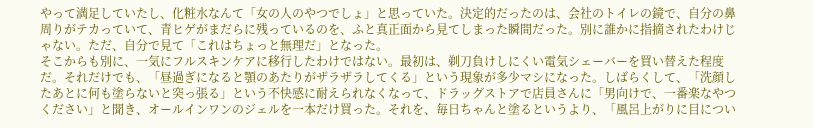やって満足していたし、化粧水なんて「女の人のやつでしょ」と思っていた。決定的だったのは、会社のトイレの鏡で、自分の鼻周りがテカっていて、青ヒゲがまだらに残っているのを、ふと真正面から見てしまった瞬間だった。別に誰かに指摘されたわけじゃない。ただ、自分で見て「これはちょっと無理だ」となった。
そこからも別に、一気にフルスキンケアに移行したわけではない。最初は、剃刀負けしにくい電気シェーバーを買い替えた程度だ。それだけでも、「昼過ぎになると顎のあたりがザラザラしてくる」という現象が多少マシになった。しばらくして、「洗顔したあとに何も塗らないと突っ張る」という不快感に耐えられなくなって、ドラッグストアで店員さんに「男向けで、一番楽なやつください」と聞き、オールインワンのジェルを一本だけ買った。それを、毎日ちゃんと塗るというより、「風呂上がりに目につい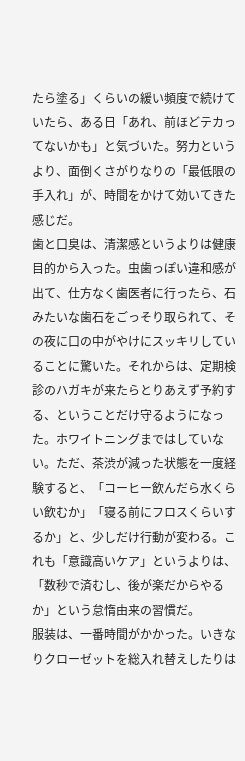たら塗る」くらいの緩い頻度で続けていたら、ある日「あれ、前ほどテカってないかも」と気づいた。努力というより、面倒くさがりなりの「最低限の手入れ」が、時間をかけて効いてきた感じだ。
歯と口臭は、清潔感というよりは健康目的から入った。虫歯っぽい違和感が出て、仕方なく歯医者に行ったら、石みたいな歯石をごっそり取られて、その夜に口の中がやけにスッキリしていることに驚いた。それからは、定期検診のハガキが来たらとりあえず予約する、ということだけ守るようになった。ホワイトニングまではしていない。ただ、茶渋が減った状態を一度経験すると、「コーヒー飲んだら水くらい飲むか」「寝る前にフロスくらいするか」と、少しだけ行動が変わる。これも「意識高いケア」というよりは、「数秒で済むし、後が楽だからやるか」という怠惰由来の習慣だ。
服装は、一番時間がかかった。いきなりクローゼットを総入れ替えしたりは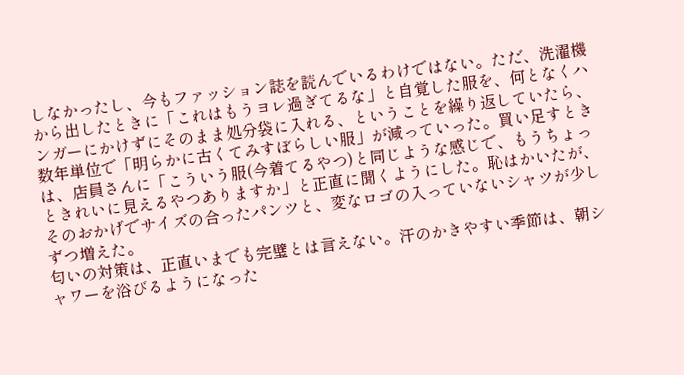しなかったし、今もファッション誌を読んでいるわけではない。ただ、洗濯機から出したときに「これはもうヨレ過ぎてるな」と自覚した服を、何となくハンガーにかけずにそのまま処分袋に入れる、ということを繰り返していたら、数年単位で「明らかに古くてみすぼらしい服」が減っていった。買い足すときは、店員さんに「こういう服(今着てるやつ)と同じような感じで、もうちょっときれいに見えるやつありますか」と正直に聞くようにした。恥はかいたが、そのおかげでサイズの合ったパンツと、変なロゴの入っていないシャツが少しずつ増えた。
匂いの対策は、正直いまでも完璧とは言えない。汗のかきやすい季節は、朝シャワーを浴びるようになった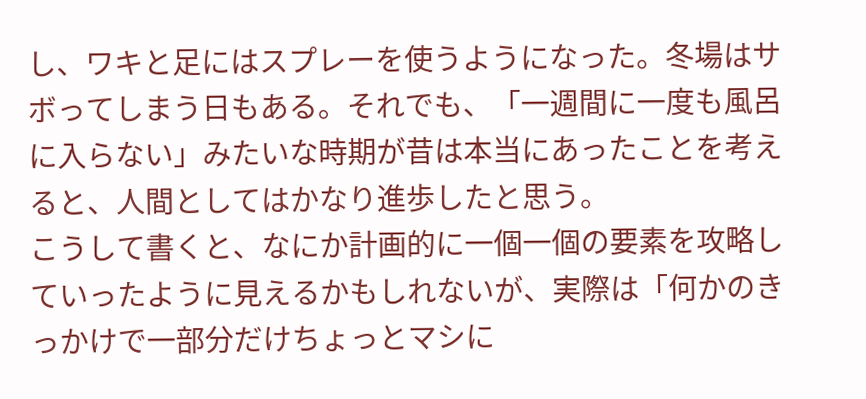し、ワキと足にはスプレーを使うようになった。冬場はサボってしまう日もある。それでも、「一週間に一度も風呂に入らない」みたいな時期が昔は本当にあったことを考えると、人間としてはかなり進歩したと思う。
こうして書くと、なにか計画的に一個一個の要素を攻略していったように見えるかもしれないが、実際は「何かのきっかけで一部分だけちょっとマシに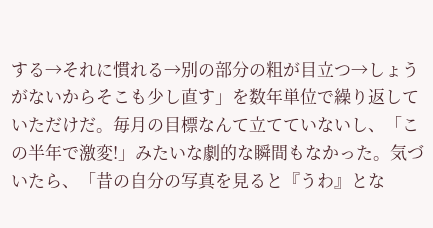する→それに慣れる→別の部分の粗が目立つ→しょうがないからそこも少し直す」を数年単位で繰り返していただけだ。毎月の目標なんて立てていないし、「この半年で激変!」みたいな劇的な瞬間もなかった。気づいたら、「昔の自分の写真を見ると『うわ』とな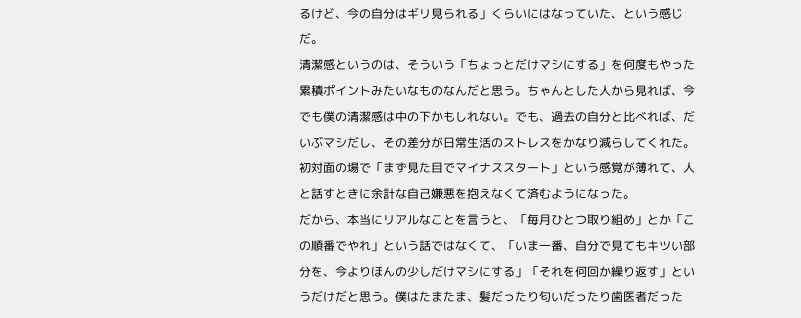るけど、今の自分はギリ見られる」くらいにはなっていた、という感じだ。
清潔感というのは、そういう「ちょっとだけマシにする」を何度もやった累積ポイントみたいなものなんだと思う。ちゃんとした人から見れば、今でも僕の清潔感は中の下かもしれない。でも、過去の自分と比べれば、だいぶマシだし、その差分が日常生活のストレスをかなり減らしてくれた。初対面の場で「まず見た目でマイナススタート」という感覚が薄れて、人と話すときに余計な自己嫌悪を抱えなくて済むようになった。
だから、本当にリアルなことを言うと、「毎月ひとつ取り組め」とか「この順番でやれ」という話ではなくて、「いま一番、自分で見てもキツい部分を、今よりほんの少しだけマシにする」「それを何回か繰り返す」というだけだと思う。僕はたまたま、髪だったり匂いだったり歯医者だった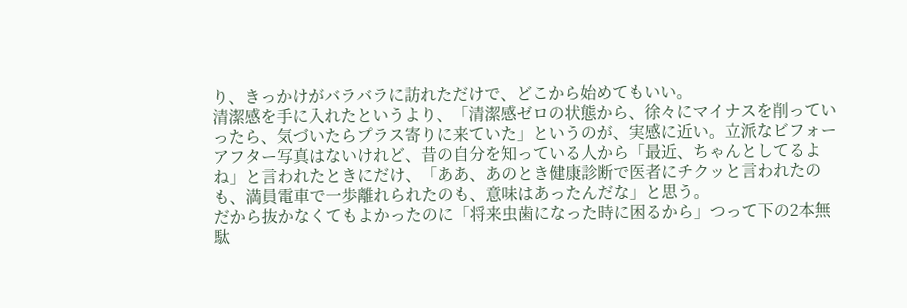り、きっかけがバラバラに訪れただけで、どこから始めてもいい。
清潔感を手に入れたというより、「清潔感ゼロの状態から、徐々にマイナスを削っていったら、気づいたらプラス寄りに来ていた」というのが、実感に近い。立派なビフォーアフター写真はないけれど、昔の自分を知っている人から「最近、ちゃんとしてるよね」と言われたときにだけ、「ああ、あのとき健康診断で医者にチクッと言われたのも、満員電車で一歩離れられたのも、意味はあったんだな」と思う。
だから抜かなくてもよかったのに「将来虫歯になった時に困るから」つって下の2本無駄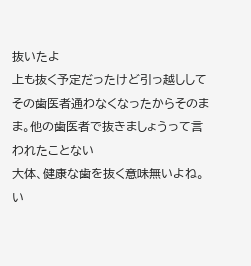抜いたよ
上も抜く予定だったけど引っ越ししてその歯医者通わなくなったからそのまま。他の歯医者で抜きましょうって言われたことない
大体、健康な歯を抜く意味無いよね。い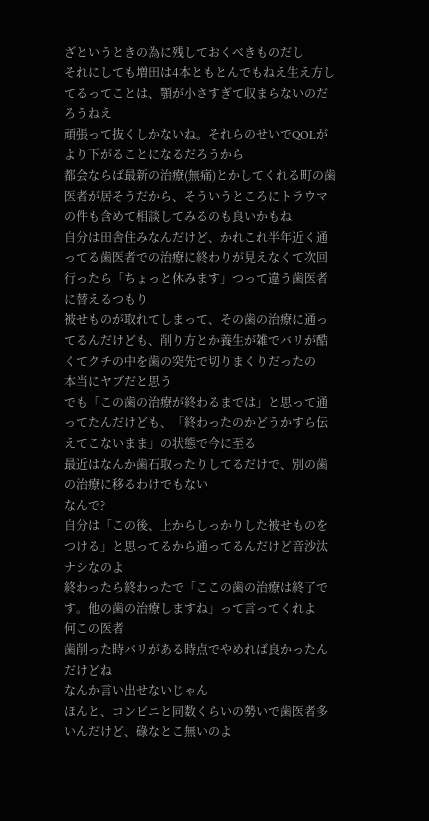ざというときの為に残しておくべきものだし
それにしても増田は4本ともとんでもねえ生え方してるってことは、顎が小さすぎて収まらないのだろうねえ
頑張って抜くしかないね。それらのせいでQOLがより下がることになるだろうから
都会ならば最新の治療(無痛)とかしてくれる町の歯医者が居そうだから、そういうところにトラウマの件も含めて相談してみるのも良いかもね
自分は田舎住みなんだけど、かれこれ半年近く通ってる歯医者での治療に終わりが見えなくて次回行ったら「ちょっと休みます」つって違う歯医者に替えるつもり
被せものが取れてしまって、その歯の治療に通ってるんだけども、削り方とか養生が雑でバリが酷くてクチの中を歯の突先で切りまくりだったの
本当にヤブだと思う
でも「この歯の治療が終わるまでは」と思って通ってたんだけども、「終わったのかどうかすら伝えてこないまま」の状態で今に至る
最近はなんか歯石取ったりしてるだけで、別の歯の治療に移るわけでもない
なんで?
自分は「この後、上からしっかりした被せものをつける」と思ってるから通ってるんだけど音沙汰ナシなのよ
終わったら終わったで「ここの歯の治療は終了です。他の歯の治療しますね」って言ってくれよ
何この医者
歯削った時バリがある時点でやめれば良かったんだけどね
なんか言い出せないじゃん
ほんと、コンビニと同数くらいの勢いで歯医者多いんだけど、碌なとこ無いのよ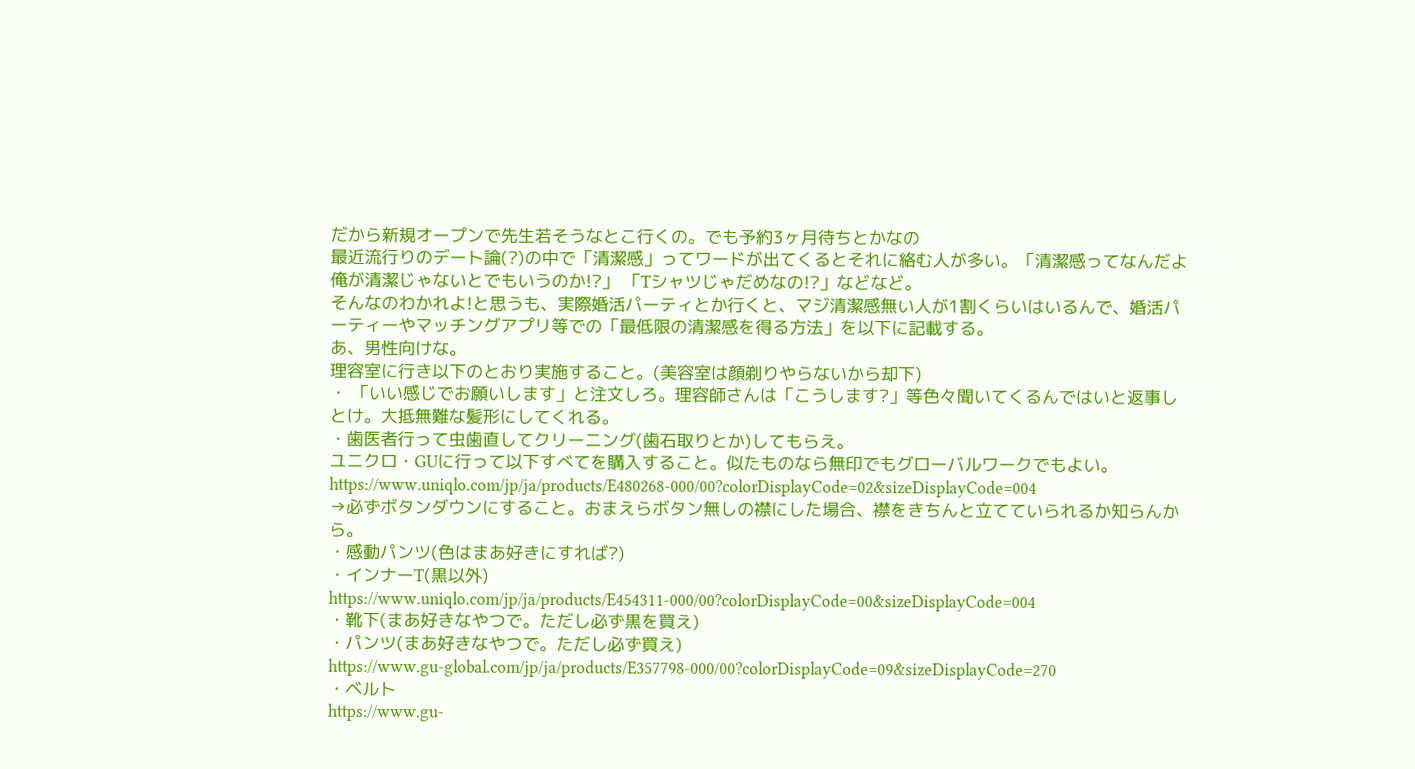だから新規オープンで先生若そうなとこ行くの。でも予約3ヶ月待ちとかなの
最近流行りのデート論(?)の中で「清潔感」ってワードが出てくるとそれに絡む人が多い。「清潔感ってなんだよ俺が清潔じゃないとでもいうのか!?」 「Tシャツじゃだめなの!?」などなど。
そんなのわかれよ!と思うも、実際婚活パーティとか行くと、マジ清潔感無い人が1割くらいはいるんで、婚活パーティーやマッチングアプリ等での「最低限の清潔感を得る方法」を以下に記載する。
あ、男性向けな。
理容室に行き以下のとおり実施すること。(美容室は顔剃りやらないから却下)
・ 「いい感じでお願いします」と注文しろ。理容師さんは「こうします?」等色々聞いてくるんではいと返事しとけ。大抵無難な髪形にしてくれる。
・歯医者行って虫歯直してクリーニング(歯石取りとか)してもらえ。
ユニクロ・GUに行って以下すべてを購入すること。似たものなら無印でもグローバルワークでもよい。
https://www.uniqlo.com/jp/ja/products/E480268-000/00?colorDisplayCode=02&sizeDisplayCode=004
→必ずボタンダウンにすること。おまえらボタン無しの襟にした場合、襟をきちんと立てていられるか知らんから。
・感動パンツ(色はまあ好きにすれば?)
・インナーT(黒以外)
https://www.uniqlo.com/jp/ja/products/E454311-000/00?colorDisplayCode=00&sizeDisplayCode=004
・靴下(まあ好きなやつで。ただし必ず黒を買え)
・パンツ(まあ好きなやつで。ただし必ず買え)
https://www.gu-global.com/jp/ja/products/E357798-000/00?colorDisplayCode=09&sizeDisplayCode=270
・ベルト
https://www.gu-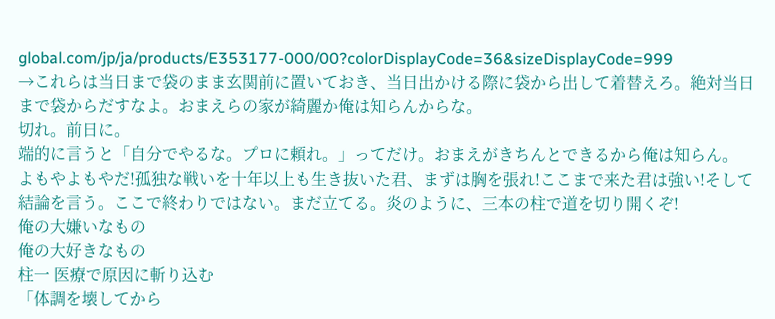global.com/jp/ja/products/E353177-000/00?colorDisplayCode=36&sizeDisplayCode=999
→これらは当日まで袋のまま玄関前に置いておき、当日出かける際に袋から出して着替えろ。絶対当日まで袋からだすなよ。おまえらの家が綺麗か俺は知らんからな。
切れ。前日に。
端的に言うと「自分でやるな。プロに頼れ。」ってだけ。おまえがきちんとできるから俺は知らん。
よもやよもやだ!孤独な戦いを十年以上も生き抜いた君、まずは胸を張れ!ここまで来た君は強い!そして結論を言う。ここで終わりではない。まだ立てる。炎のように、三本の柱で道を切り開くぞ!
俺の大嫌いなもの
俺の大好きなもの
柱一 医療で原因に斬り込む
「体調を壊してから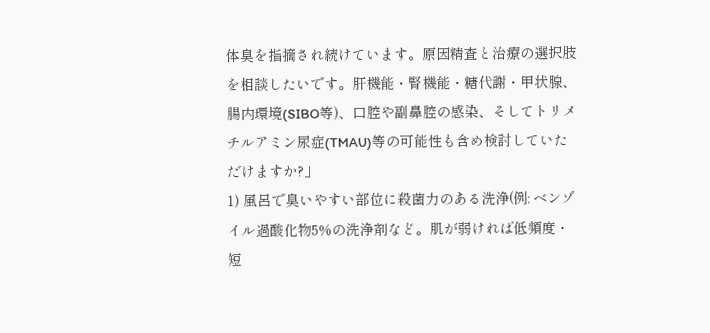体臭を指摘され続けています。原因精査と治療の選択肢を相談したいです。肝機能・腎機能・糖代謝・甲状腺、腸内環境(SIBO等)、口腔や副鼻腔の感染、そしてトリメチルアミン尿症(TMAU)等の可能性も含め検討していただけますか?」
1) 風呂で臭いやすい部位に殺菌力のある洗浄(例: ベンゾイル過酸化物5%の洗浄剤など。肌が弱ければ低頻度・短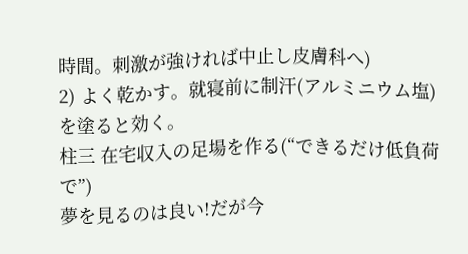時間。刺激が強ければ中止し皮膚科へ)
2) よく乾かす。就寝前に制汗(アルミニウム塩)を塗ると効く。
柱三 在宅収入の足場を作る(“できるだけ低負荷で”)
夢を見るのは良い!だが今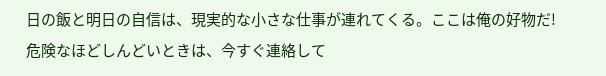日の飯と明日の自信は、現実的な小さな仕事が連れてくる。ここは俺の好物だ!
危険なほどしんどいときは、今すぐ連絡して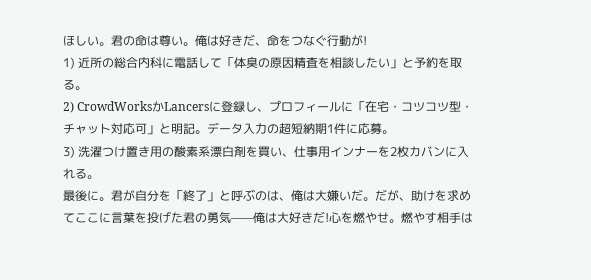ほしい。君の命は尊い。俺は好きだ、命をつなぐ行動が!
1) 近所の総合内科に電話して「体臭の原因精査を相談したい」と予約を取る。
2) CrowdWorksかLancersに登録し、プロフィールに「在宅・コツコツ型・チャット対応可」と明記。データ入力の超短納期1件に応募。
3) 洗濯つけ置き用の酸素系漂白剤を買い、仕事用インナーを2枚カバンに入れる。
最後に。君が自分を「終了」と呼ぶのは、俺は大嫌いだ。だが、助けを求めてここに言葉を投げた君の勇気——俺は大好きだ!心を燃やせ。燃やす相手は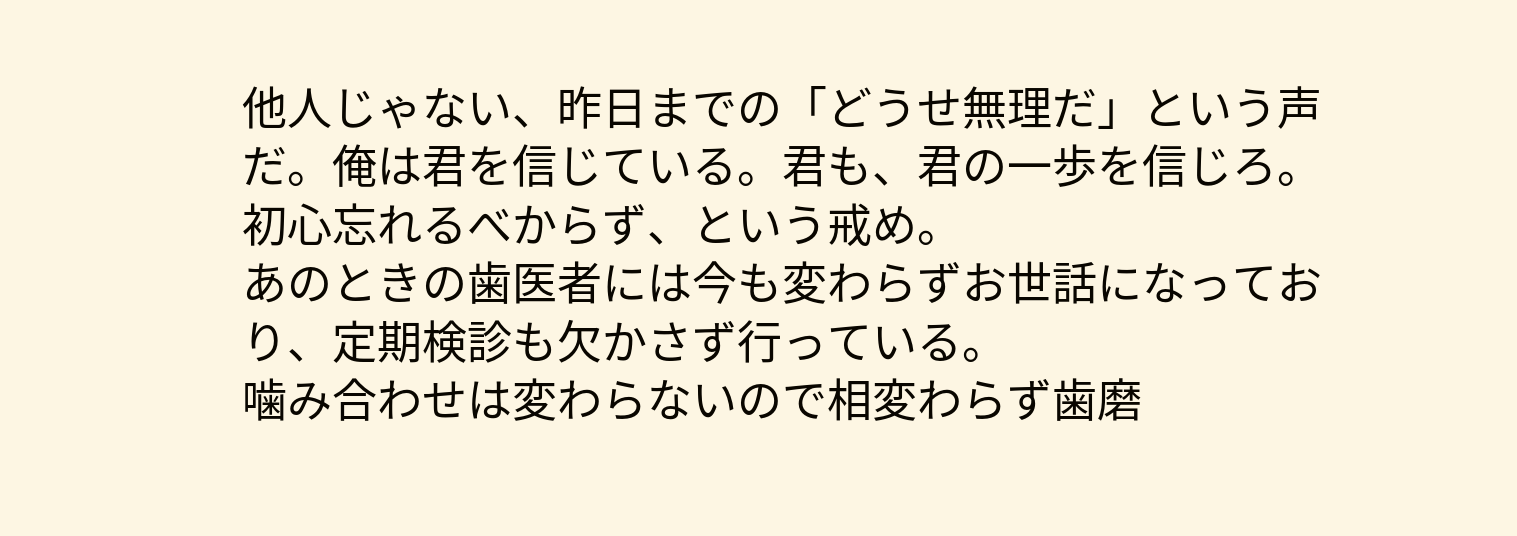他人じゃない、昨日までの「どうせ無理だ」という声だ。俺は君を信じている。君も、君の一歩を信じろ。
初心忘れるべからず、という戒め。
あのときの歯医者には今も変わらずお世話になっており、定期検診も欠かさず行っている。
噛み合わせは変わらないので相変わらず歯磨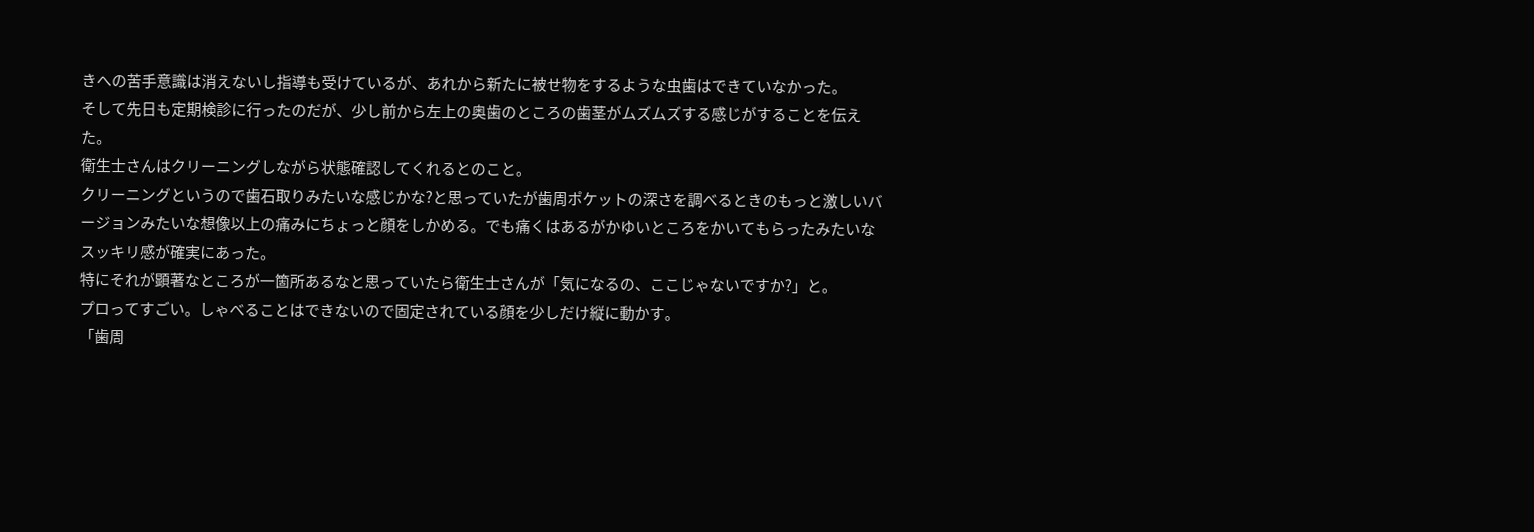きへの苦手意識は消えないし指導も受けているが、あれから新たに被せ物をするような虫歯はできていなかった。
そして先日も定期検診に行ったのだが、少し前から左上の奥歯のところの歯茎がムズムズする感じがすることを伝えた。
衛生士さんはクリーニングしながら状態確認してくれるとのこと。
クリーニングというので歯石取りみたいな感じかな?と思っていたが歯周ポケットの深さを調べるときのもっと激しいバージョンみたいな想像以上の痛みにちょっと顔をしかめる。でも痛くはあるがかゆいところをかいてもらったみたいなスッキリ感が確実にあった。
特にそれが顕著なところが一箇所あるなと思っていたら衛生士さんが「気になるの、ここじゃないですか?」と。
プロってすごい。しゃべることはできないので固定されている顔を少しだけ縦に動かす。
「歯周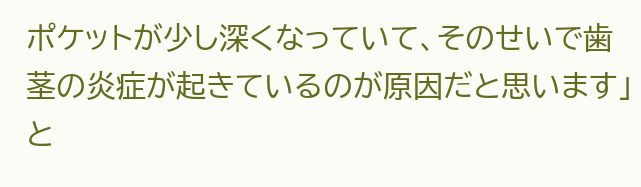ポケットが少し深くなっていて、そのせいで歯茎の炎症が起きているのが原因だと思います」と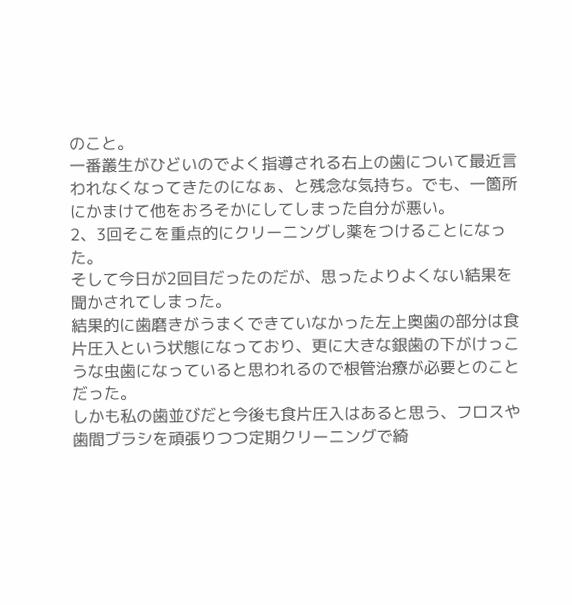のこと。
一番叢生がひどいのでよく指導される右上の歯について最近言われなくなってきたのになぁ、と残念な気持ち。でも、一箇所にかまけて他をおろそかにしてしまった自分が悪い。
2、3回そこを重点的にクリーニングし薬をつけることになった。
そして今日が2回目だったのだが、思ったよりよくない結果を聞かされてしまった。
結果的に歯磨きがうまくできていなかった左上奥歯の部分は食片圧入という状態になっており、更に大きな銀歯の下がけっこうな虫歯になっていると思われるので根管治療が必要とのことだった。
しかも私の歯並びだと今後も食片圧入はあると思う、フロスや歯間ブラシを頑張りつつ定期クリーニングで綺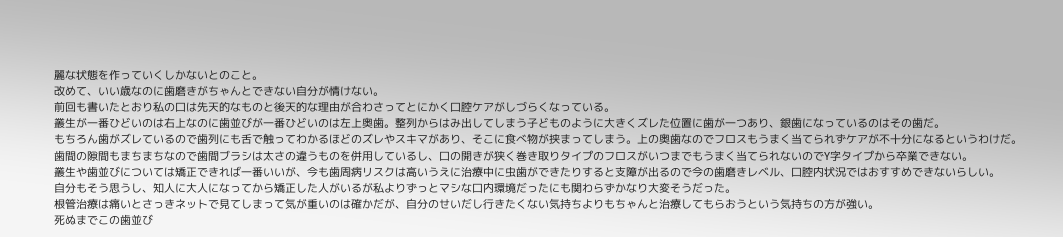麗な状態を作っていくしかないとのこと。
改めて、いい歳なのに歯磨きがちゃんとできない自分が情けない。
前回も書いたとおり私の口は先天的なものと後天的な理由が合わさってとにかく口腔ケアがしづらくなっている。
叢生が一番ひどいのは右上なのに歯並びが一番ひどいのは左上奥歯。整列からはみ出してしまう子どものように大きくズレた位置に歯が一つあり、銀歯になっているのはその歯だ。
もちろん歯がズレているので歯列にも舌で触ってわかるほどのズレやスキマがあり、そこに食べ物が挟まってしまう。上の奥歯なのでフロスもうまく当てられずケアが不十分になるというわけだ。
歯間の隙間もまちまちなので歯間ブラシは太さの違うものを併用しているし、口の開きが狭く巻き取りタイプのフロスがいつまでもうまく当てられないのでY字タイプから卒業できない。
叢生や歯並びについては矯正できれば一番いいが、今も歯周病リスクは高いうえに治療中に虫歯ができたりすると支障が出るので今の歯磨きレベル、口腔内状況ではおすすめできないらしい。
自分もそう思うし、知人に大人になってから矯正した人がいるが私よりずっとマシな口内環境だったにも関わらずかなり大変そうだった。
根管治療は痛いとさっきネットで見てしまって気が重いのは確かだが、自分のせいだし行きたくない気持ちよりもちゃんと治療してもらおうという気持ちの方が強い。
死ぬまでこの歯並び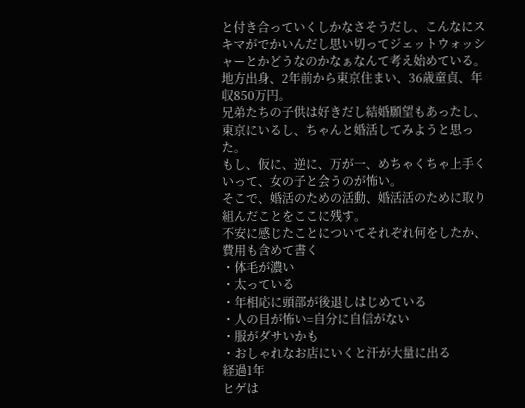と付き合っていくしかなさそうだし、こんなにスキマがでかいんだし思い切ってジェットウォッシャーとかどうなのかなぁなんて考え始めている。
地方出身、2年前から東京住まい、36歳童貞、年収850万円。
兄弟たちの子供は好きだし結婚願望もあったし、東京にいるし、ちゃんと婚活してみようと思った。
もし、仮に、逆に、万が一、めちゃくちゃ上手くいって、女の子と会うのが怖い。
そこで、婚活のための活動、婚活活のために取り組んだことをここに残す。
不安に感じたことについてそれぞれ何をしたか、費用も含めて書く
・体毛が濃い
・太っている
・年相応に頭部が後退しはじめている
・人の目が怖い=自分に自信がない
・服がダサいかも
・おしゃれなお店にいくと汗が大量に出る
経過1年
ヒゲは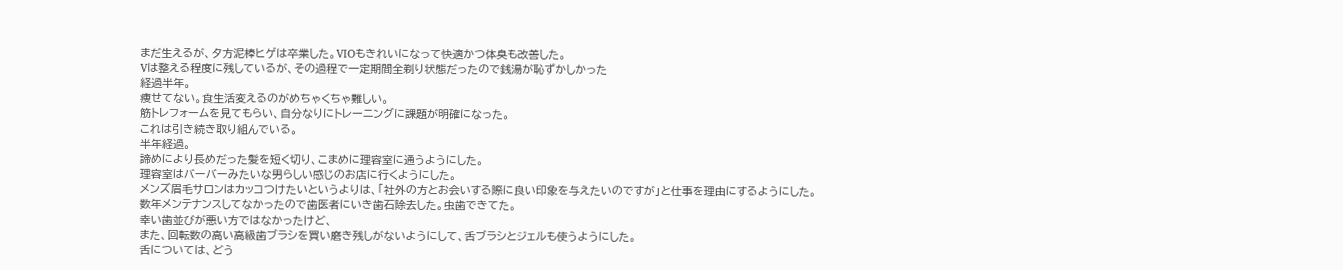まだ生えるが、夕方泥棒ヒゲは卒業した。VIOもきれいになって快適かつ体臭も改善した。
Vは整える程度に残しているが、その過程で一定期間全剃り状態だったので銭湯が恥ずかしかった
経過半年。
痩せてない。食生活変えるのがめちゃくちゃ難しい。
筋トレフォームを見てもらい、自分なりにトレーニングに課題が明確になった。
これは引き続き取り組んでいる。
半年経過。
諦めにより長めだった髪を短く切り、こまめに理容室に通うようにした。
理容室はバーバーみたいな男らしい感じのお店に行くようにした。
メンズ眉毛サロンはカッコつけたいというよりは、「社外の方とお会いする際に良い印象を与えたいのですが」と仕事を理由にするようにした。
数年メンテナンスしてなかったので歯医者にいき歯石除去した。虫歯できてた。
幸い歯並びが悪い方ではなかったけど、
また、回転数の高い高級歯ブラシを買い磨き残しがないようにして、舌ブラシとジェルも使うようにした。
舌については、どう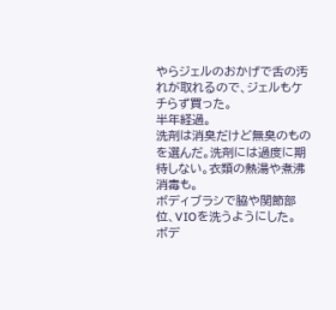やらジェルのおかげで舌の汚れが取れるので、ジェルもケチらず買った。
半年経過。
洗剤は消臭だけど無臭のものを選んだ。洗剤には過度に期待しない。衣類の熱湯や煮沸消毒も。
ボディブラシで脇や関節部位、VIOを洗うようにした。
ボデ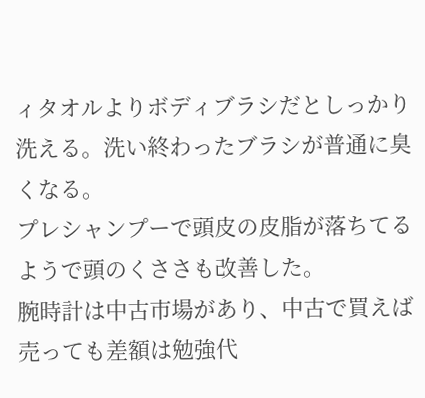ィタオルよりボディブラシだとしっかり洗える。洗い終わったブラシが普通に臭くなる。
プレシャンプーで頭皮の皮脂が落ちてるようで頭のくささも改善した。
腕時計は中古市場があり、中古で買えば売っても差額は勉強代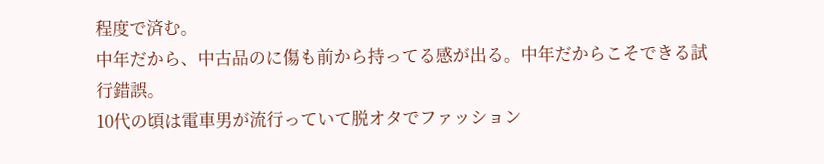程度で済む。
中年だから、中古品のに傷も前から持ってる感が出る。中年だからこそできる試行錯誤。
10代の頃は電車男が流行っていて脱オタでファッション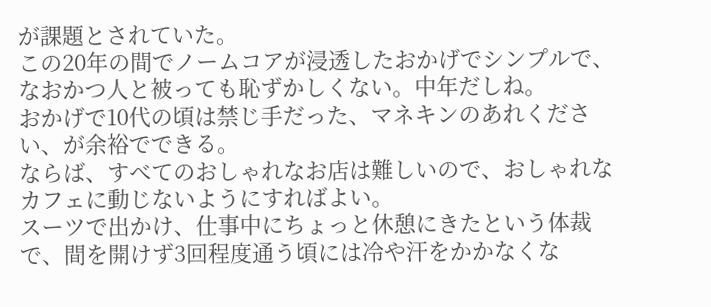が課題とされていた。
この20年の間でノームコアが浸透したおかげでシンプルで、なおかつ人と被っても恥ずかしくない。中年だしね。
おかげで10代の頃は禁じ手だった、マネキンのあれください、が余裕でできる。
ならば、すべてのおしゃれなお店は難しいので、おしゃれなカフェに動じないようにすればよい。
スーツで出かけ、仕事中にちょっと休憩にきたという体裁で、間を開けず3回程度通う頃には冷や汗をかかなくな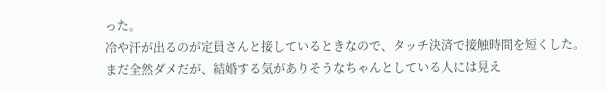った。
冷や汗が出るのが定員さんと接しているときなので、タッチ決済で接触時間を短くした。
まだ全然ダメだが、結婚する気がありそうなちゃんとしている人には見え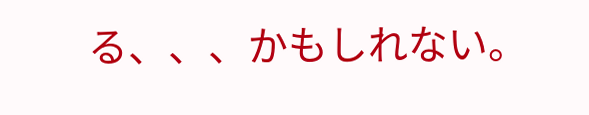る、、、かもしれない。